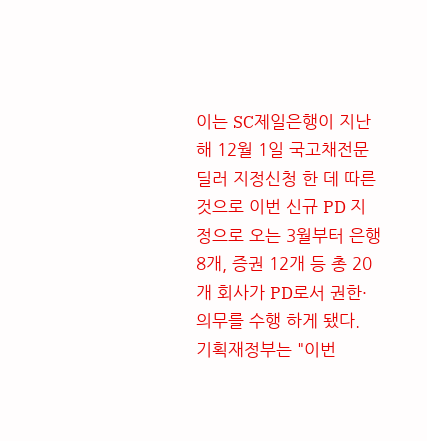이는 SC제일은행이 지난해 12월 1일 국고채전문딜러 지정신청 한 데 따른 것으로 이번 신규 PD 지정으로 오는 3월부터 은행 8개, 증권 12개 등 총 20개 회사가 PD로서 권한·의무를 수행 하게 됐다.
기획재정부는 "이번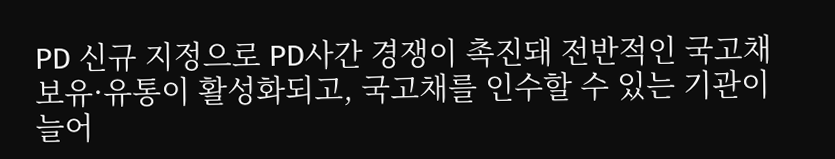PD 신규 지정으로 PD사간 경쟁이 촉진돼 전반적인 국고채 보유·유통이 활성화되고, 국고채를 인수할 수 있는 기관이 늘어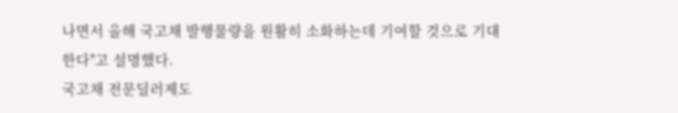나면서 올해 국고채 발행물량을 원활히 소화하는데 기여할 것으로 기대한다"고 설명했다.
국고채 전문딜러제도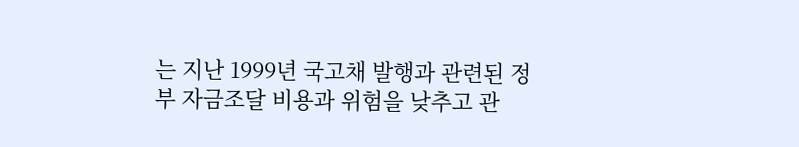는 지난 1999년 국고채 발행과 관련된 정부 자금조달 비용과 위험을 낮추고 관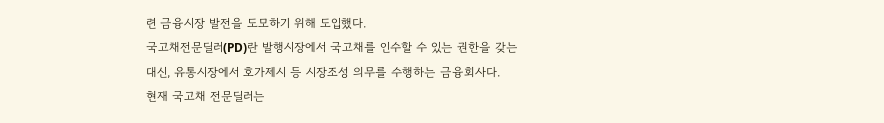련 금융시장 발전을 도모하기 위해 도입했다.
국고채전문딜러(PD)란 발행시장에서 국고채를 인수할 수 있는 권한을 갖는 대신, 유통시장에서 호가제시 등 시장조성 의무를 수행하는 금융회사다.
현재 국고채 전문딜러는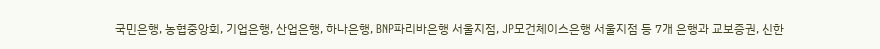국민은행, 농협중앙회, 기업은행, 산업은행, 하나은행, BNP파리바은행 서울지점, JP모건체이스은행 서울지점 등 7개 은행과 교보증권, 신한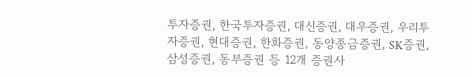투자증권, 한국투자증권, 대신증권, 대우증권, 우리투자증권, 현대증권, 한화증권, 동양종금증권, SK증권, 삼성증권, 동부증권 등 12개 증권사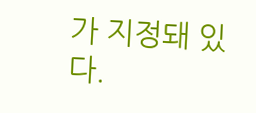가 지정돼 있다.